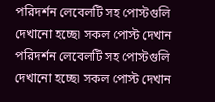পরিদর্শন লেবেলটি সহ পোস্টগুলি দেখানো হচ্ছে৷ সকল পোস্ট দেখান
পরিদর্শন লেবেলটি সহ পোস্টগুলি দেখানো হচ্ছে৷ সকল পোস্ট দেখান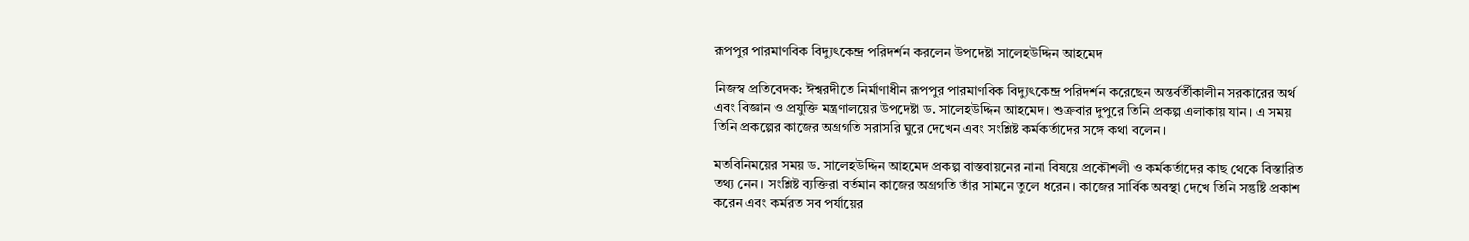রূপপুর পারমাণবিক বিদ্যুৎকেন্দ্র পরিদর্শন করলেন উপদেষ্টা সালেহউদ্দিন আহমেদ

নিজস্ব প্রতিবেদক: ঈশ্বরদীতে নির্মাণাধীন রূপপুর পারমাণবিক বিদ্যুৎকেন্দ্র পরিদর্শন করেছেন অন্তর্বর্তীকালীন সরকারের অর্থ এবং বিজ্ঞান ও প্রযুক্তি মন্ত্রণালয়ের উপদেষ্টা ড. সালেহউদ্দিন আহমেদ। শুক্রবার দুপুরে তিনি প্রকল্প এলাকায় যান। এ সময় তিনি প্রকল্পের কাজের অগ্রগতি সরাসরি ঘুরে দেখেন এবং সংশ্লিষ্ট কর্মকর্তাদের সঙ্গে কথা বলেন।

মতবিনিময়ের সময় ড. সালেহউদ্দিন আহমেদ প্রকল্প বাস্তবায়নের নানা বিষয়ে প্রকৌশলী ও কর্মকর্তাদের কাছ থেকে বিস্তারিত তথ্য নেন। সংশ্লিষ্ট ব্যক্তিরা বর্তমান কাজের অগ্রগতি তাঁর সামনে তুলে ধরেন। কাজের সার্বিক অবস্থা দেখে তিনি সন্তুষ্টি প্রকাশ করেন এবং কর্মরত সব পর্যায়ের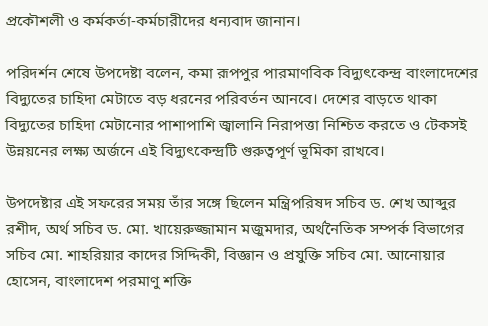প্রকৌশলী ও কর্মকর্তা-কর্মচারীদের ধন্যবাদ জানান।

পরিদর্শন শেষে উপদেষ্টা বলেন, কমা রূপপুর পারমাণবিক বিদ্যুৎকেন্দ্র বাংলাদেশের বিদ্যুতের চাহিদা মেটাতে বড় ধরনের পরিবর্তন আনবে। দেশের বাড়তে থাকা বিদ্যুতের চাহিদা মেটানোর পাশাপাশি জ্বালানি নিরাপত্তা নিশ্চিত করতে ও টেকসই উন্নয়নের লক্ষ্য অর্জনে এই বিদ্যুৎকেন্দ্রটি গুরুত্বপূর্ণ ভূমিকা রাখবে।

উপদেষ্টার এই সফরের সময় তাঁর সঙ্গে ছিলেন মন্ত্রিপরিষদ সচিব ড. শেখ আব্দুর রশীদ, অর্থ সচিব ড. মো. খায়েরুজ্জামান মজুমদার, অর্থনৈতিক সম্পর্ক বিভাগের সচিব মো. শাহরিয়ার কাদের সিদ্দিকী, বিজ্ঞান ও প্রযুক্তি সচিব মো. আনোয়ার হোসেন, বাংলাদেশ পরমাণু শক্তি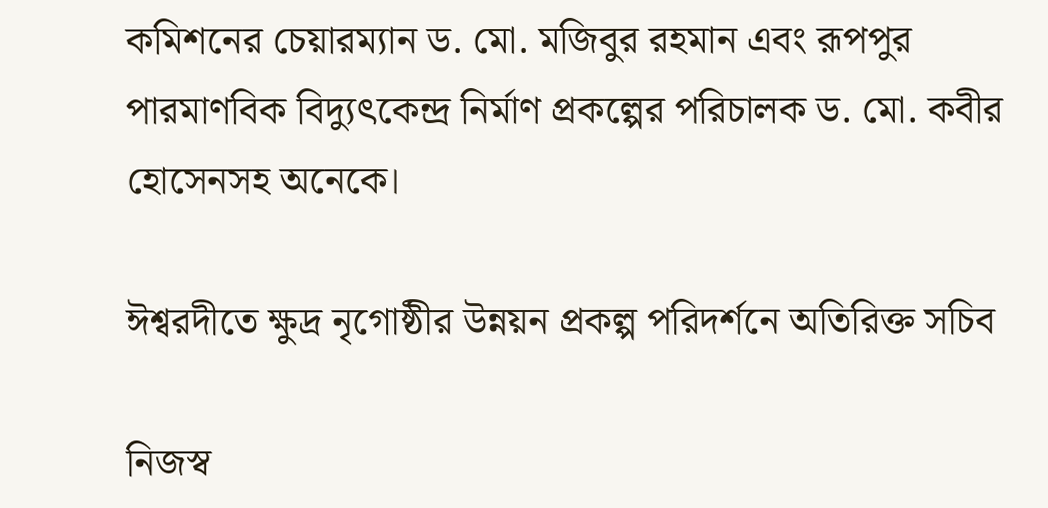কমিশনের চেয়ারম্যান ড. মো. মজিবুর রহমান এবং রূপপুর পারমাণবিক বিদ্যুৎকেন্দ্র নির্মাণ প্রকল্পের পরিচালক ড. মো. কবীর হোসেনসহ অনেকে।

ঈশ্বরদীতে ক্ষুদ্র নৃগোষ্ঠীর উন্নয়ন প্রকল্প পরিদর্শনে অতিরিক্ত সচিব

নিজস্ব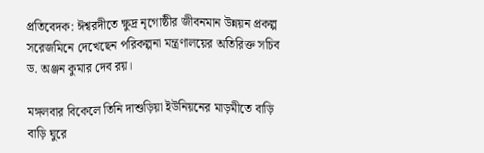প্রতিবেদক: ঈশ্বরদীতে ক্ষুদ্র নৃগোষ্ঠীর জীবনমান উন্নয়ন প্রকল্প সরেজমিনে দেখেছেন পরিকল্পনা মন্ত্রণালয়ের অতিরিক্ত সচিব ড. অঞ্জন কুমার দেব রয়।

মঙ্গলবার বিকেলে তিনি দাশুড়িয়া ইউনিয়নের মাড়মীতে বাড়ি বাড়ি ঘুরে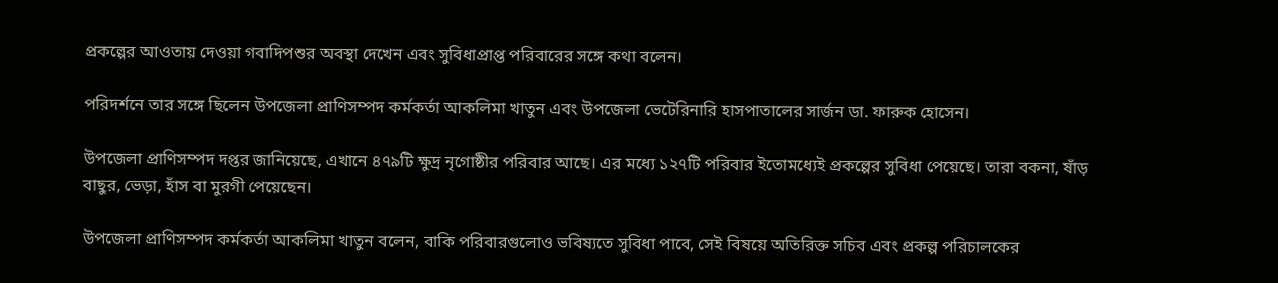প্রকল্পের আওতায় দেওয়া গবাদিপশুর অবস্থা দেখেন এবং সুবিধাপ্রাপ্ত পরিবারের সঙ্গে কথা বলেন।

পরিদর্শনে তার সঙ্গে ছিলেন উপজেলা প্রাণিসম্পদ কর্মকর্তা আকলিমা খাতুন এবং উপজেলা ভেটেরিনারি হাসপাতালের সার্জন ডা. ফারুক হোসেন।

উপজেলা প্রাণিসম্পদ দপ্তর জানিয়েছে, এখানে ৪৭৯টি ক্ষুদ্র নৃগোষ্ঠীর পরিবার আছে। এর মধ্যে ১২৭টি পরিবার ইতোমধ্যেই প্রকল্পের সুবিধা পেয়েছে। তারা বকনা, ষাঁড় বাছুর, ভেড়া, হাঁস বা মুরগী পেয়েছেন।

উপজেলা প্রাণিসম্পদ কর্মকর্তা আকলিমা খাতুন বলেন, বাকি পরিবারগুলোও ভবিষ্যতে সুবিধা পাবে, সেই বিষয়ে অতিরিক্ত সচিব এবং প্রকল্প পরিচালকের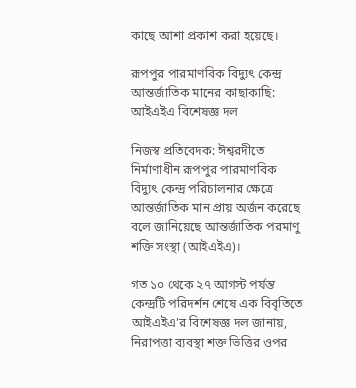কাছে আশা প্রকাশ করা হয়েছে।

রূপপুর পারমাণবিক বিদ্যুৎ কেন্দ্র আন্তর্জাতিক মানের কাছাকাছি: আইএইএ বিশেষজ্ঞ দল

নিজস্ব প্রতিবেদক: ঈশ্বরদীতে নির্মাণাধীন রূপপুর পারমাণবিক বিদ্যুৎ কেন্দ্র পরিচালনার ক্ষেত্রে আন্তর্জাতিক মান প্রায় অর্জন করেছে বলে জানিয়েছে আন্তর্জাতিক পরমাণু শক্তি সংস্থা (আইএইএ)।

গত ১০ থেকে ২৭ আগস্ট পর্যন্ত কেন্দ্রটি পরিদর্শন শেষে এক বিবৃতিতে আইএইএ’র বিশেষজ্ঞ দল জানায়, নিরাপত্তা ব্যবস্থা শক্ত ভিত্তির ওপর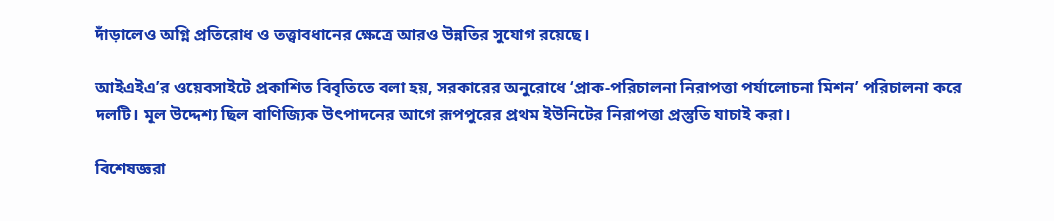দাঁড়ালেও অগ্নি প্রতিরোধ ও তত্ত্বাবধানের ক্ষেত্রে আরও উন্নতির সুযোগ রয়েছে।

আইএইএ’র ওয়েবসাইটে প্রকাশিত বিবৃতিতে বলা হয়, সরকারের অনুরোধে ‘প্রাক-পরিচালনা নিরাপত্তা পর্যালোচনা মিশন’ পরিচালনা করে দলটি। মূল উদ্দেশ্য ছিল বাণিজ্যিক উৎপাদনের আগে রূপপুরের প্রথম ইউনিটের নিরাপত্তা প্রস্তুতি যাচাই করা।

বিশেষজ্ঞরা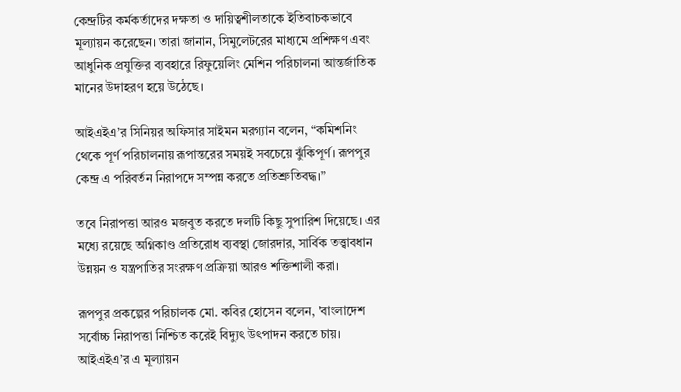কেন্দ্রটির কর্মকর্তাদের দক্ষতা ও দায়িত্বশীলতাকে ইতিবাচকভাবে মূল্যায়ন করেছেন। তারা জানান, সিমুলেটরের মাধ্যমে প্রশিক্ষণ এবং আধুনিক প্রযুক্তির ব্যবহারে রিফুয়েলিং মেশিন পরিচালনা আন্তর্জাতিক মানের উদাহরণ হয়ে উঠেছে।

আইএইএ’র সিনিয়র অফিসার সাইমন মরগ্যান বলেন, “কমিশনিং থেকে পূর্ণ পরিচালনায় রূপান্তরের সময়ই সবচেয়ে ঝুঁকিপূর্ণ। রূপপুর কেন্দ্র এ পরিবর্তন নিরাপদে সম্পন্ন করতে প্রতিশ্রুতিবদ্ধ।”

তবে নিরাপত্তা আরও মজবুত করতে দলটি কিছু সুপারিশ দিয়েছে। এর মধ্যে রয়েছে অগ্নিকাণ্ড প্রতিরোধ ব্যবস্থা জোরদার, সার্বিক তত্ত্বাবধান উন্নয়ন ও যন্ত্রপাতির সংরক্ষণ প্রক্রিয়া আরও শক্তিশালী করা।

রূপপুর প্রকল্পের পরিচালক মো. কবির হোসেন বলেন, 'বাংলাদেশ সর্বোচ্চ নিরাপত্তা নিশ্চিত করেই বিদ্যুৎ উৎপাদন করতে চায়। আইএইএ’র এ মূল্যায়ন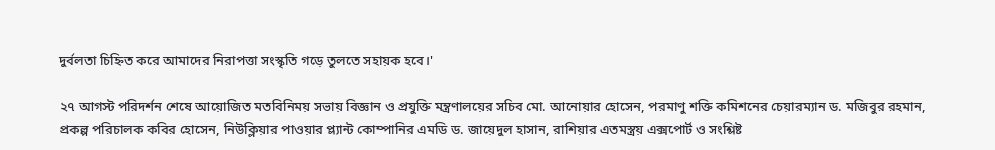দুর্বলতা চিহ্নিত করে আমাদের নিরাপত্তা সংস্কৃতি গড়ে তুলতে সহায়ক হবে।'

২৭ আগস্ট পরিদর্শন শেষে আয়োজিত মতবিনিময় সভায় বিজ্ঞান ও প্রযুক্তি মন্ত্রণালয়ের সচিব মো. আনোয়ার হোসেন, পরমাণু শক্তি কমিশনের চেয়ারম্যান ড. মজিবুর রহমান, প্রকল্প পরিচালক কবির হোসেন, নিউক্লিয়ার পাওয়ার প্ল্যান্ট কোম্পানির এমডি ড. জায়েদুল হাসান, রাশিয়ার এতমস্ত্রয় এক্সপোর্ট ও সংশ্লিষ্ট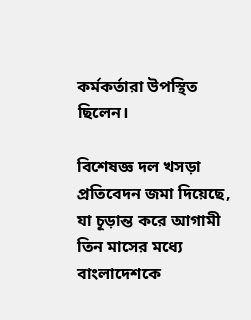কর্মকর্তারা উপস্থিত ছিলেন।

বিশেষজ্ঞ দল খসড়া প্রতিবেদন জমা দিয়েছে, যা চূড়ান্ত করে আগামী তিন মাসের মধ্যে বাংলাদেশকে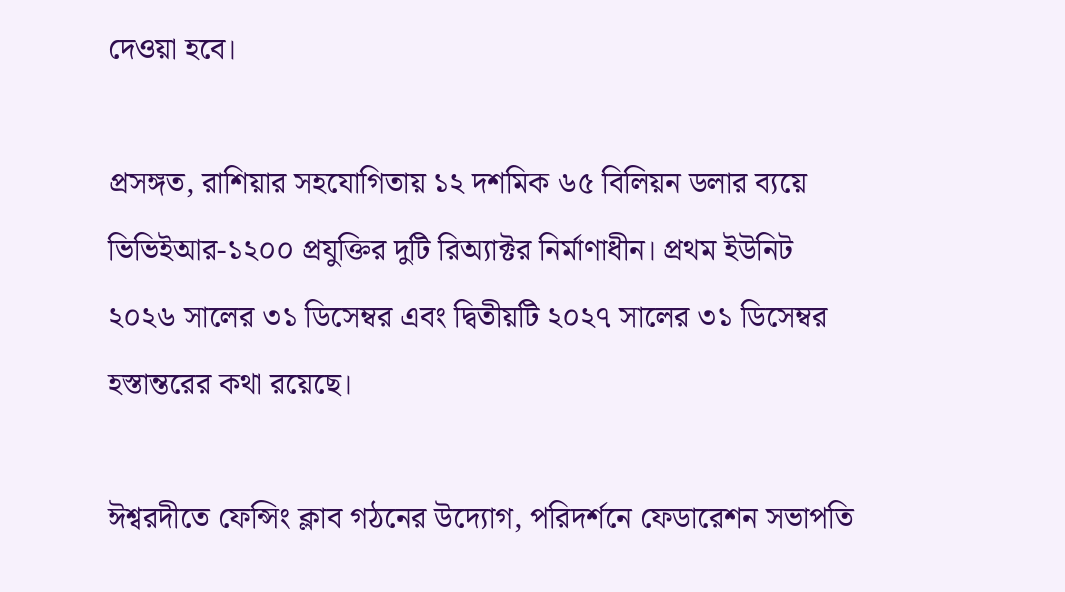দেওয়া হবে।

প্রসঙ্গত, রাশিয়ার সহযোগিতায় ১২ দশমিক ৬৫ বিলিয়ন ডলার ব্যয়ে ভিভিইআর-১২০০ প্রযুক্তির দুটি রিঅ্যাক্টর নির্মাণাধীন। প্রথম ইউনিট ২০২৬ সালের ৩১ ডিসেম্বর এবং দ্বিতীয়টি ২০২৭ সালের ৩১ ডিসেম্বর হস্তান্তরের কথা রয়েছে।

ঈশ্বরদীতে ফেন্সিং ক্লাব গঠনের উদ্যোগ, পরিদর্শনে ফেডারেশন সভাপতি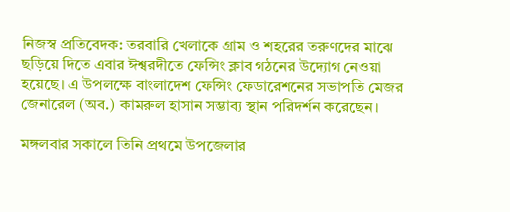নিজস্ব প্রতিবেদক: তরবারি খেলাকে গ্রাম ও শহরের তরুণদের মাঝে ছড়িয়ে দিতে এবার ঈশ্বরদীতে ফেন্সিং ক্লাব গঠনের উদ্যোগ নেওয়া হয়েছে। এ উপলক্ষে বাংলাদেশ ফেন্সিং ফেডারেশনের সভাপতি মেজর জেনারেল (অব.) কামরুল হাসান সম্ভাব্য স্থান পরিদর্শন করেছেন।

মঙ্গলবার সকালে তিনি প্রথমে উপজেলার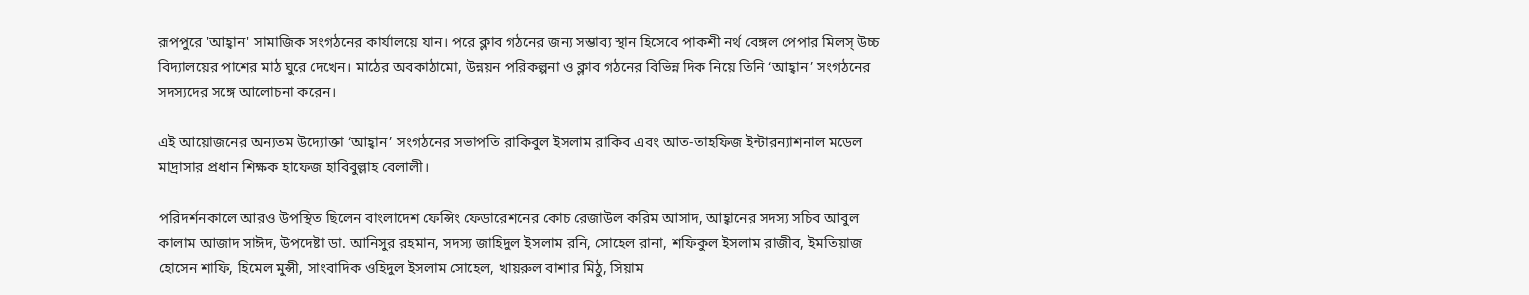রূপপুরে 'আহ্বান' সামাজিক সংগঠনের কার্যালয়ে যান। পরে ক্লাব গঠনের জন্য সম্ভাব্য স্থান হিসেবে পাকশী নর্থ বেঙ্গল পেপার মিলস্ উচ্চ বিদ্যালয়ের পাশের মাঠ ঘুরে দেখেন। মাঠের অবকাঠামো, উন্নয়ন পরিকল্পনা ও ক্লাব গঠনের বিভিন্ন দিক নিয়ে তিনি ‘আহ্বান’ সংগঠনের সদস্যদের সঙ্গে আলোচনা করেন।

এই আয়োজনের অন্যতম উদ্যোক্তা ‘আহ্বান’ সংগঠনের সভাপতি রাকিবুল ইসলাম রাকিব এবং আত-তাহফিজ ইন্টারন্যাশনাল মডেল মাদ্রাসার প্রধান শিক্ষক হাফেজ হাবিবুল্লাহ বেলালী।

পরিদর্শনকালে আরও উপস্থিত ছিলেন বাংলাদেশ ফেন্সিং ফেডারেশনের কোচ রেজাউল করিম আসাদ, আহ্বানের সদস্য সচিব আবুল কালাম আজাদ সাঈদ, উপদেষ্টা ডা. আনিসুর রহমান, সদস্য জাহিদুল ইসলাম রনি, সোহেল রানা, শফিকুল ইসলাম রাজীব, ইমতিয়াজ হোসেন শাফি, হিমেল মুন্সী, সাংবাদিক ওহিদুল ইসলাম সোহেল, খায়রুল বাশার মিঠু, সিয়াম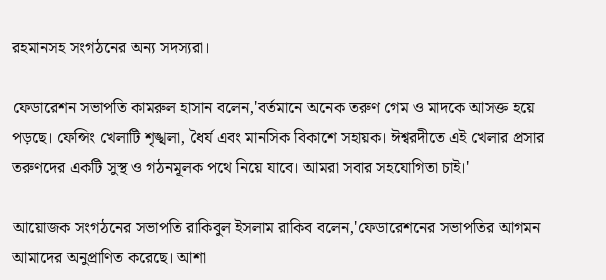রহমানসহ সংগঠনের অন্য সদস্যরা।

ফেডারেশন সভাপতি কামরুল হাসান বলেন,'বর্তমানে অনেক তরুণ গেম ও মাদকে আসক্ত হয়ে পড়ছে। ফেন্সিং খেলাটি শৃঙ্খলা, ধৈর্য এবং মানসিক বিকাশে সহায়ক। ঈশ্বরদীতে এই খেলার প্রসার তরুণদের একটি সুস্থ ও গঠনমূলক পথে নিয়ে যাবে। আমরা সবার সহযোগিতা চাই।'

আয়োজক সংগঠনের সভাপতি রাকিবুল ইসলাম রাকিব বলেন,'ফেডারেশনের সভাপতির আগমন আমাদের অনুপ্রাণিত করেছে। আশা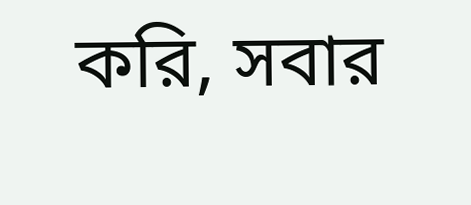করি, সবার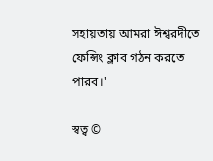সহায়তায় আমরা ঈশ্বরদীতে ফেন্সিং ক্লাব গঠন করতে পারব।'

স্বত্ব ©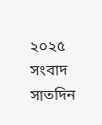২০২৫ সংবাদ সাতদিন